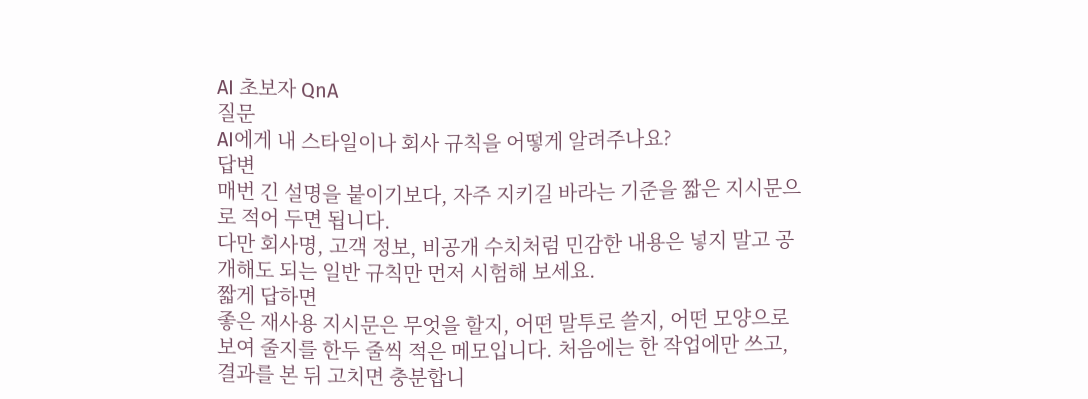AI 초보자 QnA
질문
AI에게 내 스타일이나 회사 규칙을 어떻게 알려주나요?
답변
매번 긴 설명을 붙이기보다, 자주 지키길 바라는 기준을 짧은 지시문으로 적어 두면 됩니다.
다만 회사명, 고객 정보, 비공개 수치처럼 민감한 내용은 넣지 말고 공개해도 되는 일반 규칙만 먼저 시험해 보세요.
짧게 답하면
좋은 재사용 지시문은 무엇을 할지, 어떤 말투로 쓸지, 어떤 모양으로 보여 줄지를 한두 줄씩 적은 메모입니다. 처음에는 한 작업에만 쓰고, 결과를 본 뒤 고치면 충분합니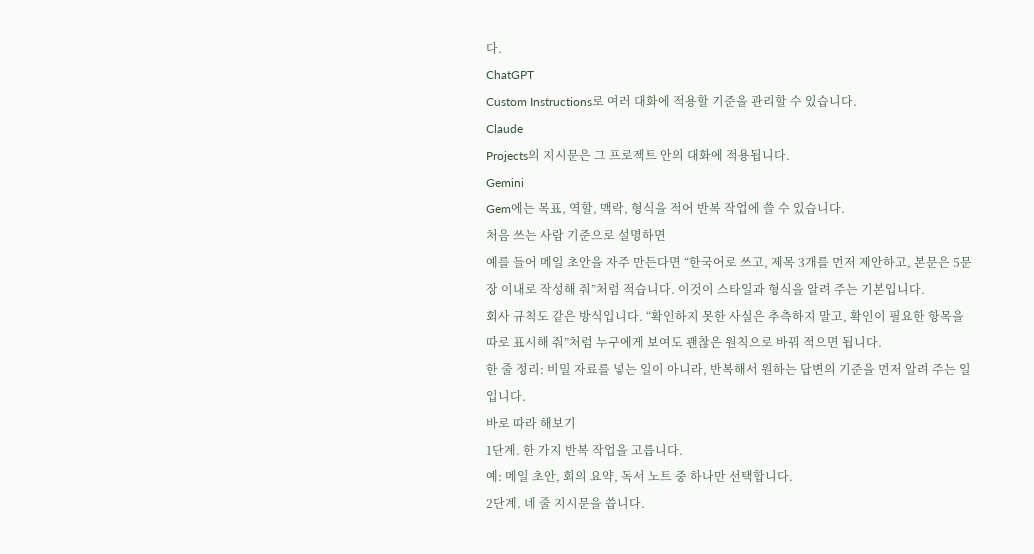다.
ChatGPT
Custom Instructions로 여러 대화에 적용할 기준을 관리할 수 있습니다.
Claude
Projects의 지시문은 그 프로젝트 안의 대화에 적용됩니다.
Gemini
Gem에는 목표, 역할, 맥락, 형식을 적어 반복 작업에 쓸 수 있습니다.
처음 쓰는 사람 기준으로 설명하면
예를 들어 메일 초안을 자주 만든다면 “한국어로 쓰고, 제목 3개를 먼저 제안하고, 본문은 5문장 이내로 작성해 줘”처럼 적습니다. 이것이 스타일과 형식을 알려 주는 기본입니다.
회사 규칙도 같은 방식입니다. “확인하지 못한 사실은 추측하지 말고, 확인이 필요한 항목을 따로 표시해 줘”처럼 누구에게 보여도 괜찮은 원칙으로 바꿔 적으면 됩니다.
한 줄 정리: 비밀 자료를 넣는 일이 아니라, 반복해서 원하는 답변의 기준을 먼저 알려 주는 일입니다.
바로 따라 해보기
1단계. 한 가지 반복 작업을 고릅니다.
예: 메일 초안, 회의 요약, 독서 노트 중 하나만 선택합니다.
2단계. 네 줄 지시문을 씁니다.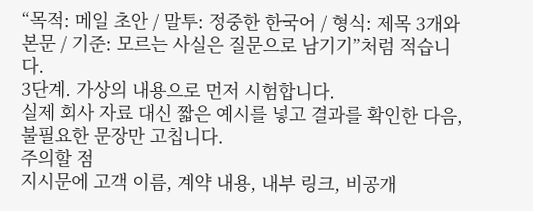“목적: 메일 초안 / 말투: 정중한 한국어 / 형식: 제목 3개와 본문 / 기준: 모르는 사실은 질문으로 남기기”처럼 적습니다.
3단계. 가상의 내용으로 먼저 시험합니다.
실제 회사 자료 대신 짧은 예시를 넣고 결과를 확인한 다음, 불필요한 문장만 고칩니다.
주의할 점
지시문에 고객 이름, 계약 내용, 내부 링크, 비공개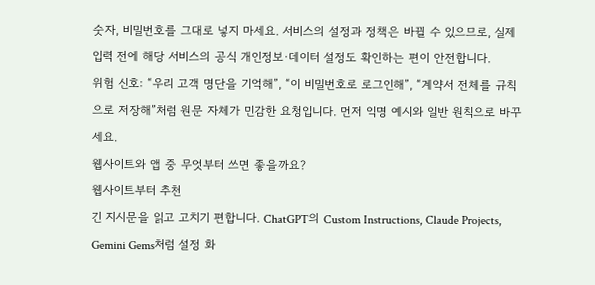숫자, 비밀번호를 그대로 넣지 마세요. 서비스의 설정과 정책은 바뀔 수 있으므로, 실제 입력 전에 해당 서비스의 공식 개인정보·데이터 설정도 확인하는 편이 안전합니다.
위험 신호: “우리 고객 명단을 기억해”, “이 비밀번호로 로그인해”, “계약서 전체를 규칙으로 저장해”처럼 원문 자체가 민감한 요청입니다. 먼저 익명 예시와 일반 원칙으로 바꾸세요.
웹사이트와 앱 중 무엇부터 쓰면 좋을까요?
웹사이트부터 추천
긴 지시문을 읽고 고치기 편합니다. ChatGPT의 Custom Instructions, Claude Projects, Gemini Gems처럼 설정 화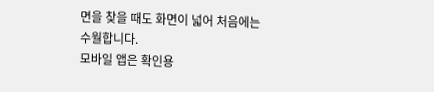면을 찾을 때도 화면이 넓어 처음에는 수월합니다.
모바일 앱은 확인용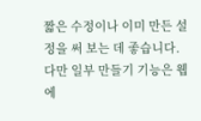짧은 수정이나 이미 만든 설정을 써 보는 데 좋습니다. 다만 일부 만들기 기능은 웹에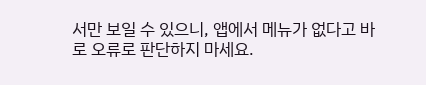서만 보일 수 있으니, 앱에서 메뉴가 없다고 바로 오류로 판단하지 마세요.